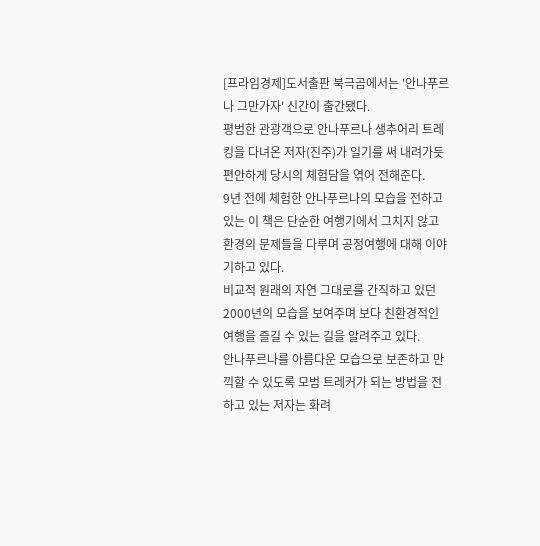[프라임경제]도서출판 북극곰에서는 '안나푸르나 그만가자' 신간이 출간됐다.
평범한 관광객으로 안나푸르나 생추어리 트레킹을 다녀온 저자(진주)가 일기를 써 내려가듯 편안하게 당시의 체험담을 엮어 전해준다.
9년 전에 체험한 안나푸르나의 모습을 전하고 있는 이 책은 단순한 여행기에서 그치지 않고 환경의 문제들을 다루며 공정여행에 대해 이야기하고 있다.
비교적 원래의 자연 그대로를 간직하고 있던 2000년의 모습을 보여주며 보다 친환경적인 여행을 즐길 수 있는 길을 알려주고 있다.
안나푸르나를 아름다운 모습으로 보존하고 만끽할 수 있도록 모범 트레커가 되는 방법을 전하고 있는 저자는 화려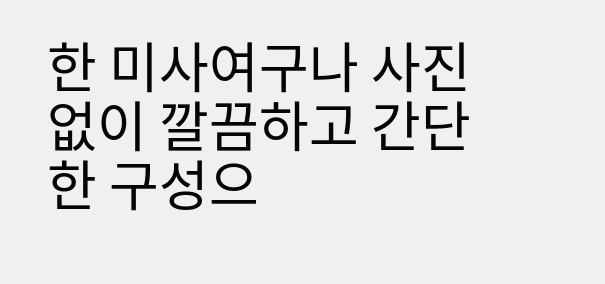한 미사여구나 사진 없이 깔끔하고 간단한 구성으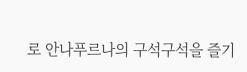로 안나푸르나의 구석구석을 즐기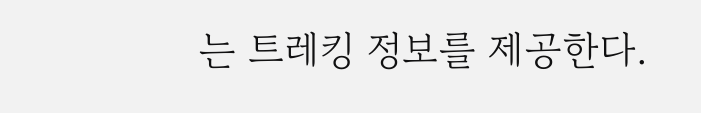는 트레킹 정보를 제공한다.